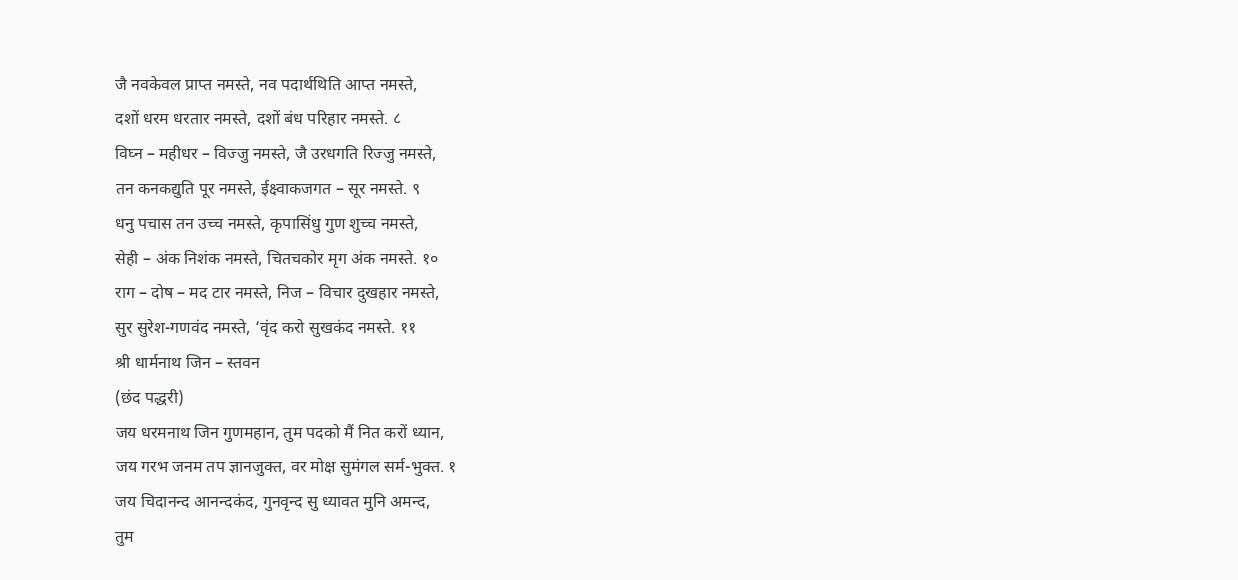जै नवकेवल प्राप्त नमस्ते, नव पदार्थथिति आप्त नमस्ते,
दशों धरम धरतार नमस्ते, दशों बंध परिहार नमस्ते. ८
विघ्न – महीधर – विज्जु नमस्ते, जै उरधगति रिज्जु नमस्ते,
तन कनकद्युति पूर नमस्ते, ईक्ष्वाकजगत – सूर नमस्ते. ९
धनु पचास तन उच्च नमस्ते, कृपासिंधु गुण शुच्च नमस्ते,
सेही – अंक निशंक नमस्ते, चितचकोर मृग अंक नमस्ते. १०
राग – दोष – मद टार नमस्ते, निज – विचार दुखहार नमस्ते,
सुर सुरेश-गणवंद नमस्ते, ‘वृंद करो सुखकंद नमस्ते. ११
श्री धार्मनाथ जिन – स्तवन
(छंद पद्धरी)
जय धरमनाथ जिन गुणमहान, तुम पदको मैं नित करों ध्यान,
जय गरभ जनम तप ज्ञानजुक्त, वर मोक्ष सुमंगल सर्म-भुक्त. १
जय चिदानन्द आनन्दकंद, गुनवृन्द सु ध्यावत मुनि अमन्द,
तुम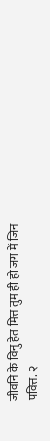जीवनि के विनु हेत मित्त तुम ही हो जग में जिन पवित्त. २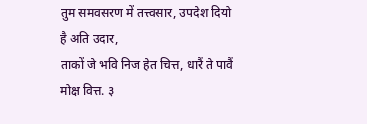तुम समवसरण में तत्त्वसार, उपदेश दियो है अति उदार,
ताकों जे भवि निज हेत चित्त, धारैं ते पावैं मोक्ष वित्त. ३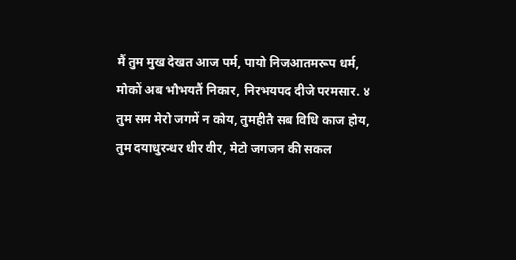मैं तुम मुख देखत आज पर्म, पायो निजआतमरूप धर्म,
मोकों अब भौभयतैं निकार, निरभयपद दीजे परमसार. ४
तुम सम मेरो जगमें न कोय, तुमहीतै सब विधि काज होय,
तुम दयाधुरन्धर धीर वीर, मेटो जगजन की सकल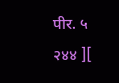पीर. ५
२४४ ][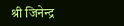श्री जिनेन्द्र